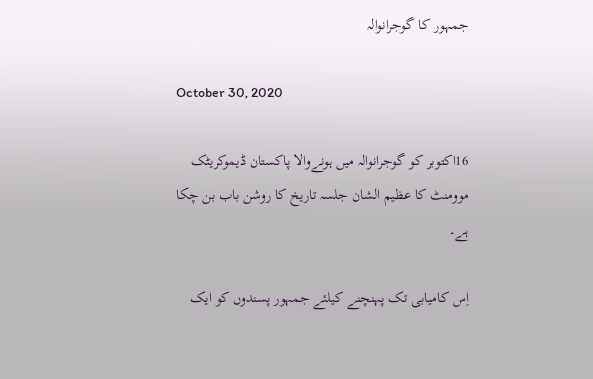جمہور کا گوجرانوالہ

October 30, 2020

16اکتوبر کو گوجرانوالہ میں ہونےوالا پاکستان ڈیموکریٹک موومنٹ کا عظیم الشان جلسہ تاریخ کا روشن باب بن چکا ہے۔

اِس کامیابی تک پہنچنے کیلئے جمہور پسندوں کو ایک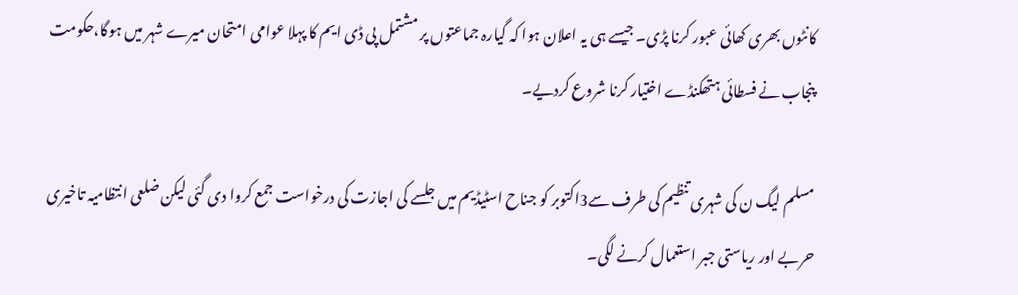کانٹوں بھری کھائی عبور کرنا پڑی۔ جیسے ہی یہ اعلان ہوا کہ گیارہ جماعتوں پر مشتمل پی ڈی ایم کا پہلا عوامی امتحان میرے شہر میں ہوگا،حکومت پنجاب نے فسطائی ہتھکنڈے اختیار کرنا شروع کردیے۔

مسلم لیگ ن کی شہری تنظیم کی طرف سے3اکتوبر کو جناح اسٹیڈیم میں جلسے کی اجازت کی درخواست جمع کروا دی گئی لیکن ضلعی انتظامیہ تاخیری حربے اور ریاستی جبر استعمال کرنے لگی۔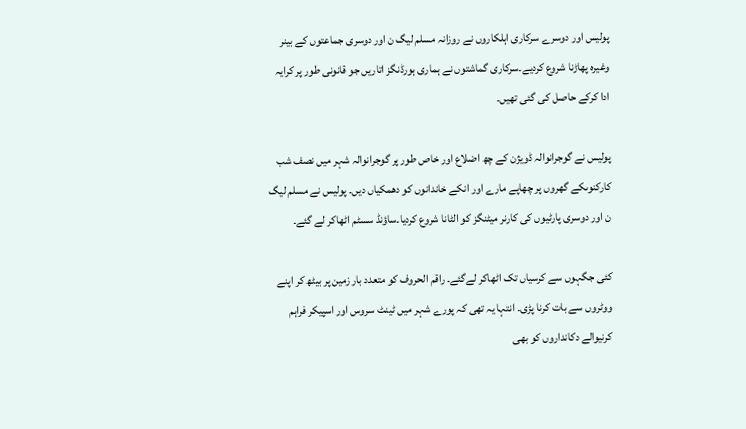پولیس اور دوسرے سرکاری اہلکاروں نے روزانہ مسلم لیگ ن اور دوسری جماعتوں کے بینر وغیرہ پھاڑنا شروع کردیے۔سرکاری گماشتوں نے ہماری ہورڈنگز اتاریں جو قانونی طور پر کرایہ ادا کرکے حاصل کی گئی تھیں۔

پولیس نے گوجرانوالہ ڈویژن کے چھ اضلاع اور خاص طور پر گوجرانوالہ شہر میں نصف شب کارکنوںکے گھروں پر چھاپے مارے اور انکے خاندانوں کو دھمکیاں دیں۔ پولیس نے مسلم لیگ ن اور دوسری پارٹیوں کی کارنر میٹنگز کو الٹانا شروع کردیا۔ساؤنڈ سسٹم اٹھاکر لے گئے۔

کئی جگہوں سے کرسیاں تک اٹھاکر لےگئے۔ راقم الحروف کو متعدد بار زمین پر بیٹھ کر اپنے ووٹروں سے بات کرنا پڑی۔ انتہا یہ تھی کہ پورے شہر میں ٹینٹ سروس اور اسپیکر فراہم کرنیوالے دکانداروں کو بھی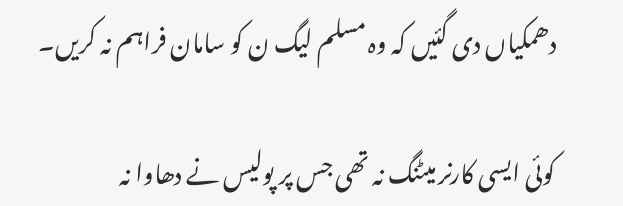دھمکیاں دی گئیں کہ وہ مسلم لیگ ن کو سامان فراہم نہ کریں۔

کوئی ایسی کارنر میٹنگ نہ تھی جس پر پولیس نے دھاوا نہ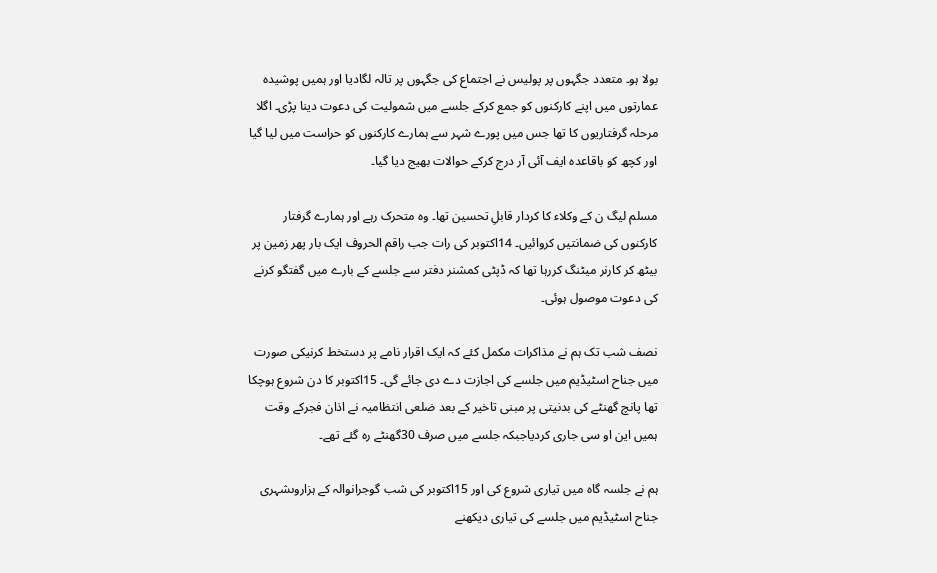بولا ہو۔ متعدد جگہوں پر پولیس نے اجتماع کی جگہوں پر تالہ لگادیا اور ہمیں پوشیدہ عمارتوں میں اپنے کارکنوں کو جمع کرکے جلسے میں شمولیت کی دعوت دینا پڑی۔ اگلا مرحلہ گرفتاریوں کا تھا جس میں پورے شہر سے ہمارے کارکنوں کو حراست میں لیا گیا اور کچھ کو باقاعدہ ایف آئی آر درج کرکے حوالات بھیج دیا گیا۔

مسلم لیگ ن کے وکلاء کا کردار قابلِ تحسین تھا۔ وہ متحرک رہے اور ہمارے گرفتار کارکنوں کی ضمانتیں کروائیں۔ 14اکتوبر کی رات جب راقم الحروف ایک بار پھر زمین پر بیٹھ کر کارنر میٹنگ کررہا تھا کہ ڈپٹی کمشنر دفتر سے جلسے کے بارے میں گفتگو کرنے کی دعوت موصول ہوئی۔

نصف شب تک ہم نے مذاکرات مکمل کئے کہ ایک اقرار نامے پر دستخط کرنیکی صورت میں جناح اسٹیڈیم میں جلسے کی اجازت دے دی جائے گی۔ 15اکتوبر کا دن شروع ہوچکا تھا پانچ گھنٹے کی بدنیتی پر مبنی تاخیر کے بعد ضلعی انتظامیہ نے اذان فجرکے وقت ہمیں این او سی جاری کردیاجبکہ جلسے میں صرف 30گھنٹے رہ گئے تھے۔

ہم نے جلسہ گاہ میں تیاری شروع کی اور 15اکتوبر کی شب گوجرانوالہ کے ہزاروںشہری جناح اسٹیڈیم میں جلسے کی تیاری دیکھنے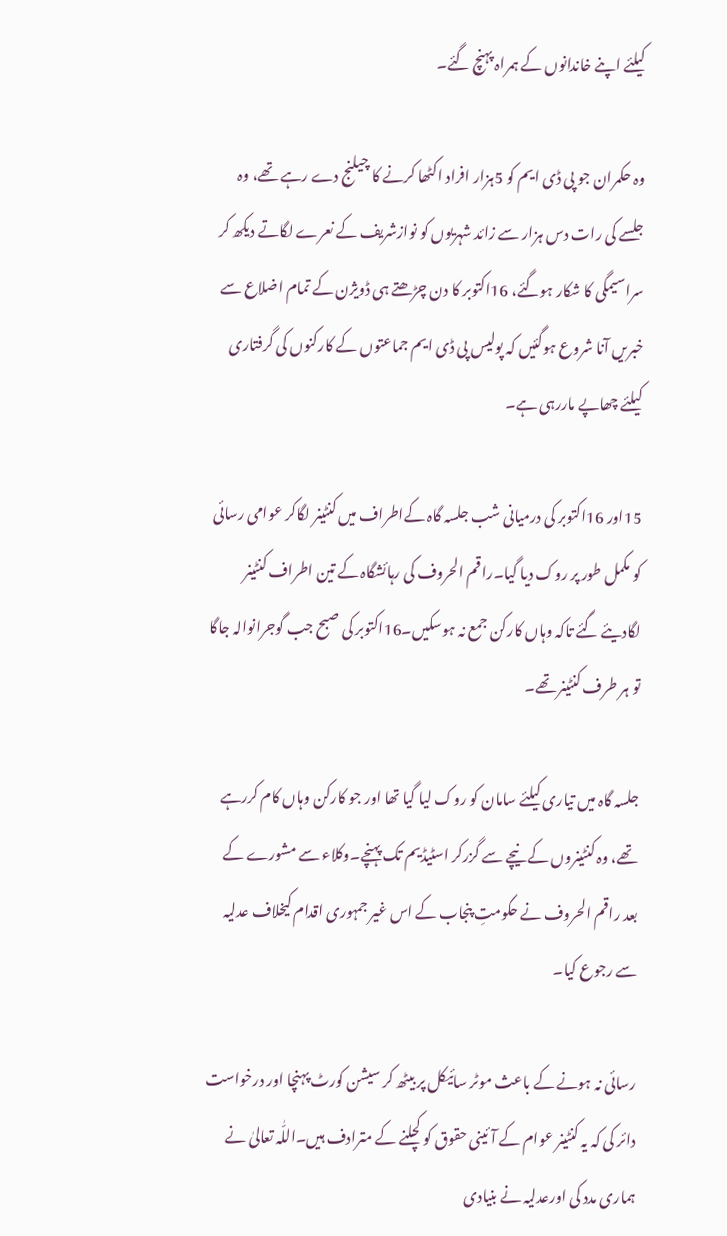کیلئے اپنے خاندانوں کے ہمراہ پہنچ گئے۔

وہ حکمران جو پی ڈی ایم کو 5ہزار افراد اکٹھا کرنے کا چیلنج دے رہے تھے، وہ جلسے کی رات دس ہزار سے زائد شہریوں کو نوازشریف کے نعرے لگاتے دیکھ کر سراسیمگی کا شکار ہوگئے، 16اکتوبر کا دن چڑھتے ہی ڈویژن کے تمام اضلاع سے خبریں آنا شروع ہوگئیں کہ پولیس پی ڈی ایم جماعتوں کے کارکنوں کی گرفتاری کیلئے چھاپے ماررہی ہے۔

15اور 16اکتوبر کی درمیانی شب جلسہ گاہ کےاطراف میں کنٹینر لگاکر عوامی رسائی کو مکمل طور پر روک دیا گیا۔راقم الحروف کی رہائشگاہ کے تین اطراف کنٹینر لگادیئے گئے تاکہ وہاں کارکن جمع نہ ہوسکیں۔16اکتوبر کی صبح جب گوجرانوالہ جاگا تو ہر طرف کنٹینر تھے۔

جلسہ گاہ میں تیاری کیلئے سامان کو روک لیا گیا تھا اور جو کارکن وہاں کام کررہے تھے، وہ کنٹینروں کے نیچے سے گزرکر اسٹیڈیم تک پہنچے۔وکلاء سے مشورے کے بعد راقم الحروف نے حکومتِ پنجاب کے اس غیر جمہوری اقدام کیخلاف عدلیہ سے رجوع کیا۔

رسائی نہ ہونے کے باعث موٹر سائیکل پر بیٹھ کر سیشن کورٹ پہنچا اور درخواست دائر کی کہ یہ کنٹینر عوام کے آئینی حقوق کو کچلنے کے مترادف ہیں۔اللّٰہ تعالیٰ نے ہماری مدد کی اورعدلیہ نے بنیادی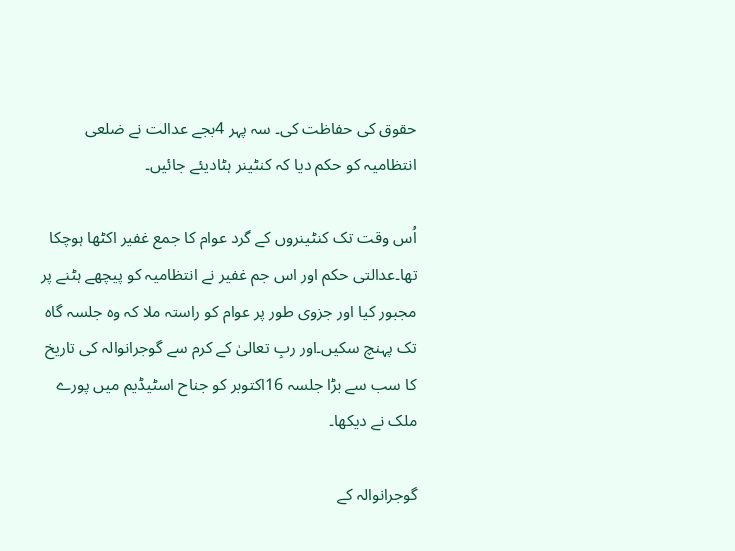حقوق کی حفاظت کی۔ سہ پہر 4بجے عدالت نے ضلعی انتظامیہ کو حکم دیا کہ کنٹینر ہٹادیئے جائیں۔

اُس وقت تک کنٹینروں کے گرد عوام کا جمع غفیر اکٹھا ہوچکا تھا۔عدالتی حکم اور اس جم غفیر نے انتظامیہ کو پیچھے ہٹنے پر مجبور کیا اور جزوی طور پر عوام کو راستہ ملا کہ وہ جلسہ گاہ تک پہنچ سکیں۔اور ربِ تعالیٰ کے کرم سے گوجرانوالہ کی تاریخ کا سب سے بڑا جلسہ 16اکتوبر کو جناح اسٹیڈیم میں پورے ملک نے دیکھا۔

گوجرانوالہ کے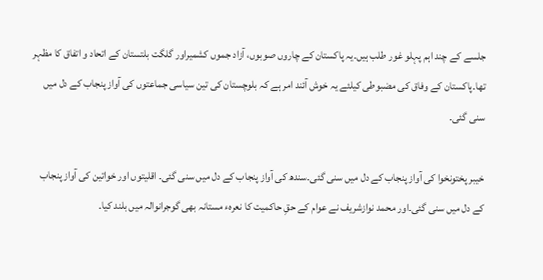جلسے کے چند اہم پہلو غور طلب ہیں۔یہ پاکستان کے چاروں صوبوں، آزاد جموں کشمیراور گلگت بلتستان کے اتحاد و اتفاق کا مظہر تھا۔پاکستان کے وفاق کی مضبوطی کیلئے یہ خوش آئند امر ہے کہ بلوچستان کی تین سیاسی جماعتوں کی آواز پنجاب کے دل میں سنی گئی۔

خیبر پختونخوا کی آواز پنجاب کے دل میں سنی گئی۔سندھ کی آواز پنجاب کے دل میں سنی گئی۔ اقلیتوں اور خواتین کی آواز پنجاب کے دل میں سنی گئی۔اور محمد نوازشریف نے عوام کے حقِ حاکمیت کا نعرہء مستانہ بھی گوجرانوالہ میں بلند کیا۔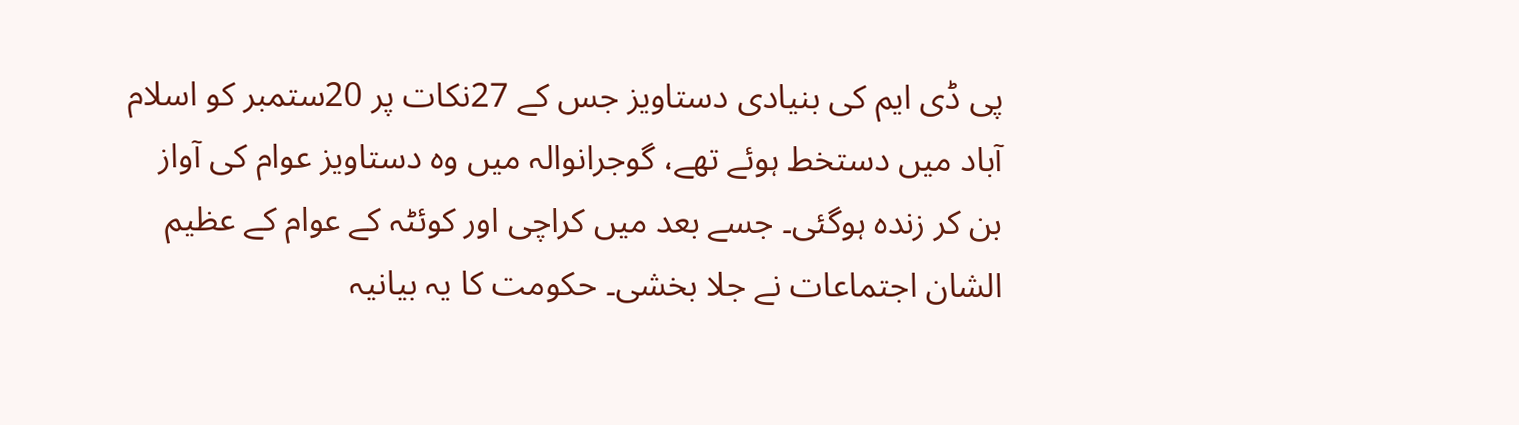پی ڈی ایم کی بنیادی دستاویز جس کے 27نکات پر 20ستمبر کو اسلام آباد میں دستخط ہوئے تھے، گوجرانوالہ میں وہ دستاویز عوام کی آواز بن کر زندہ ہوگئی۔ جسے بعد میں کراچی اور کوئٹہ کے عوام کے عظیم الشان اجتماعات نے جلا بخشی۔ حکومت کا یہ بیانیہ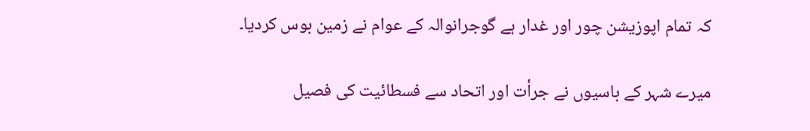کہ تمام اپوزیشن چور اور غدار ہے گوجرانوالہ کے عوام نے زمین بوس کردیا۔

میرے شہر کے باسیوں نے جرأت اور اتحاد سے فسطائیت کی فصیل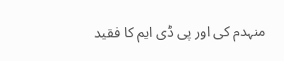منہدم کی اور پی ڈی ایم کا فقید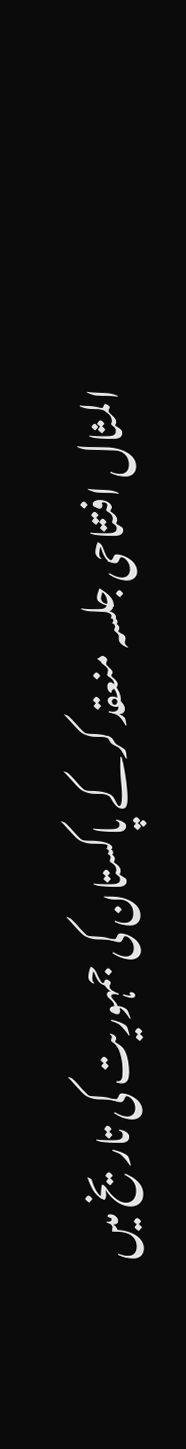المثال افتتاحی جلسہ منعقد کرکے پاکستان کی جمہوریت کی تاریخ میں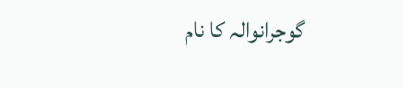گوجرانوالہ کا نام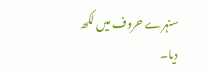سنہرے حروف میں لکھ دیا۔